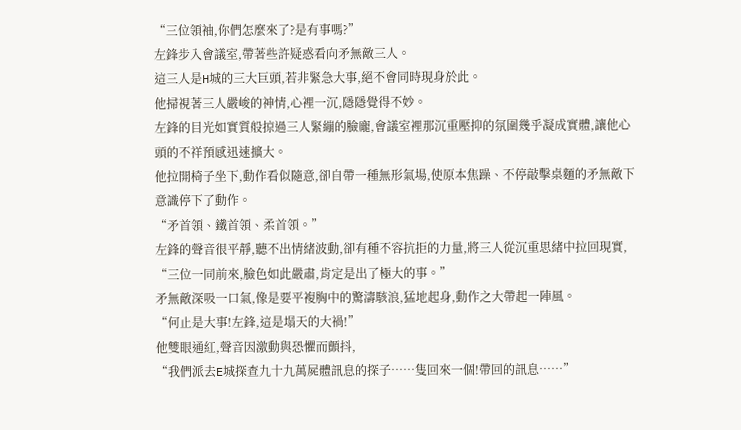“三位領袖,你們怎麼來了?是有事嗎?”
左鋒步入會議室,帶著些許疑惑看向矛無敵三人。
這三人是H城的三大巨頭,若非緊急大事,絕不會同時現身於此。
他掃視著三人嚴峻的神情,心裡一沉,隱隱覺得不妙。
左鋒的目光如實質般掠過三人緊繃的臉龐,會議室裡那沉重壓抑的氛圍幾乎凝成實體,讓他心頭的不祥預感迅速擴大。
他拉開椅子坐下,動作看似隨意,卻自帶一種無形氣場,使原本焦躁、不停敲擊桌麵的矛無敵下意識停下了動作。
“矛首領、鐵首領、柔首領。”
左鋒的聲音很平靜,聽不出情緒波動,卻有種不容抗拒的力量,將三人從沉重思緒中拉回現實,
“三位一同前來,臉色如此嚴肅,肯定是出了極大的事。”
矛無敵深吸一口氣,像是要平複胸中的驚濤駭浪,猛地起身,動作之大帶起一陣風。
“何止是大事!左鋒,這是塌天的大禍!”
他雙眼通紅,聲音因激動與恐懼而顫抖,
“我們派去E城探查九十九萬屍體訊息的探子……隻回來一個!帶回的訊息……”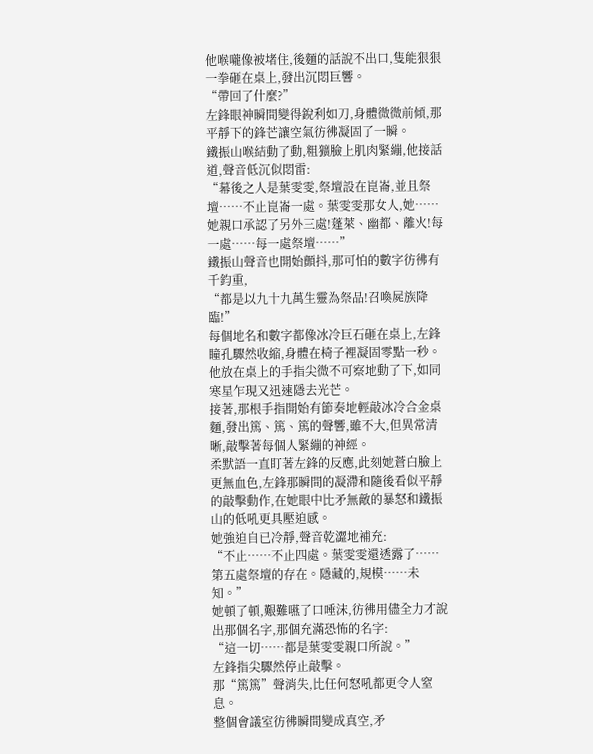他喉嚨像被堵住,後麵的話說不出口,隻能狠狠一拳砸在桌上,發出沉悶巨響。
“帶回了什麼?”
左鋒眼神瞬間變得銳利如刀,身體微微前傾,那平靜下的鋒芒讓空氣彷彿凝固了一瞬。
鐵振山喉結動了動,粗獷臉上肌肉緊繃,他接話道,聲音低沉似悶雷:
“幕後之人是葉雯雯,祭壇設在崑崙,並且祭壇……不止崑崙一處。葉雯雯那女人,她……她親口承認了另外三處!蓬萊、幽都、離火!每一處……每一處祭壇……”
鐵振山聲音也開始顫抖,那可怕的數字彷彿有千鈞重,
“都是以九十九萬生靈為祭品!召喚屍族降臨!”
每個地名和數字都像冰冷巨石砸在桌上,左鋒瞳孔驟然收縮,身體在椅子裡凝固零點一秒。
他放在桌上的手指尖微不可察地動了下,如同寒星乍現又迅速隱去光芒。
接著,那根手指開始有節奏地輕敲冰冷合金桌麵,發出篤、篤、篤的聲響,雖不大,但異常清晰,敲擊著每個人緊繃的神經。
柔默語一直盯著左鋒的反應,此刻她蒼白臉上更無血色,左鋒那瞬間的凝滯和隨後看似平靜的敲擊動作,在她眼中比矛無敵的暴怒和鐵振山的低吼更具壓迫感。
她強迫自已冷靜,聲音乾澀地補充:
“不止……不止四處。葉雯雯還透露了……第五處祭壇的存在。隱藏的,規模……未知。”
她頓了頓,艱難嚥了口唾沫,彷彿用儘全力才說出那個名字,那個充滿恐怖的名字:
“這一切……都是葉雯雯親口所說。”
左鋒指尖驟然停止敲擊。
那“篤篤”聲消失,比任何怒吼都更令人窒息。
整個會議室彷彿瞬間變成真空,矛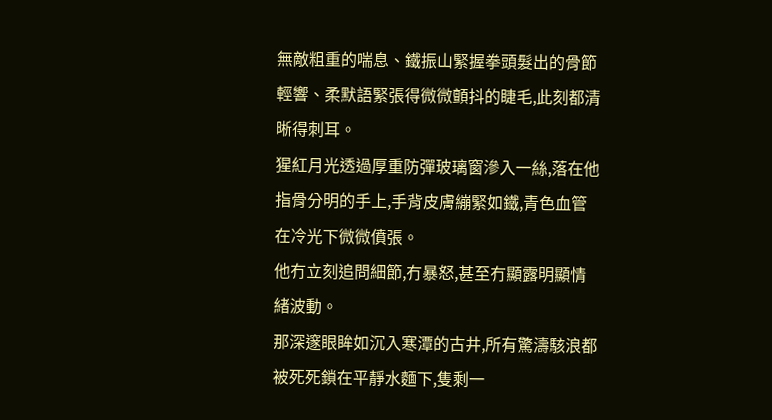無敵粗重的喘息、鐵振山緊握拳頭髮出的骨節輕響、柔默語緊張得微微顫抖的睫毛,此刻都清晰得刺耳。
猩紅月光透過厚重防彈玻璃窗滲入一絲,落在他指骨分明的手上,手背皮膚繃緊如鐵,青色血管在冷光下微微僨張。
他冇立刻追問細節,冇暴怒,甚至冇顯露明顯情緒波動。
那深邃眼眸如沉入寒潭的古井,所有驚濤駭浪都被死死鎖在平靜水麵下,隻剩一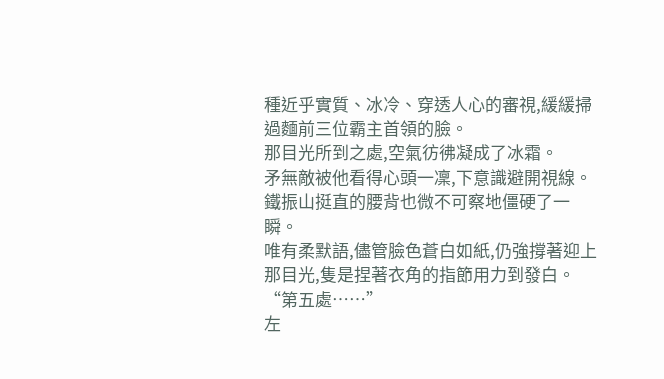種近乎實質、冰冷、穿透人心的審視,緩緩掃過麵前三位霸主首領的臉。
那目光所到之處,空氣彷彿凝成了冰霜。
矛無敵被他看得心頭一凜,下意識避開視線。鐵振山挺直的腰背也微不可察地僵硬了一瞬。
唯有柔默語,儘管臉色蒼白如紙,仍強撐著迎上那目光,隻是捏著衣角的指節用力到發白。
“第五處……”
左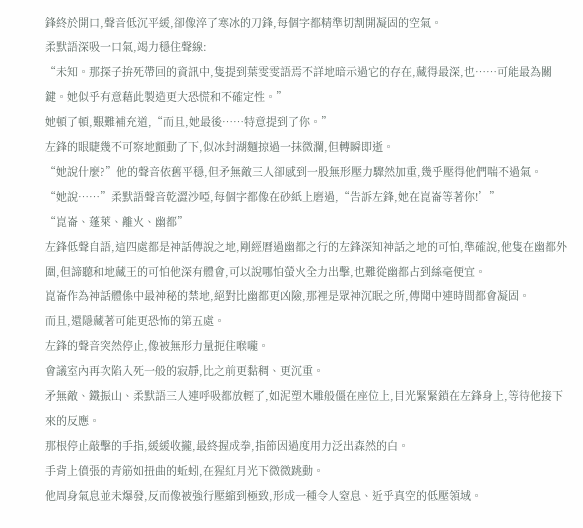鋒終於開口,聲音低沉平緩,卻像淬了寒冰的刀鋒,每個字都精準切割開凝固的空氣。
柔默語深吸一口氣,竭力穩住聲線:
“未知。那探子拚死帶回的資訊中,隻提到葉雯雯語焉不詳地暗示過它的存在,藏得最深,也……可能最為關鍵。她似乎有意藉此製造更大恐慌和不確定性。”
她頓了頓,艱難補充道,“而且,她最後……特意提到了你。”
左鋒的眼睫幾不可察地顫動了下,似冰封湖麵掠過一抹微瀾,但轉瞬即逝。
“她說什麼?”他的聲音依舊平穩,但矛無敵三人卻感到一股無形壓力驟然加重,幾乎壓得他們喘不過氣。
“她說……”柔默語聲音乾澀沙啞,每個字都像在砂紙上磨過,“告訴左鋒,她在崑崙等著你!’”
“崑崙、蓬萊、離火、幽都”
左鋒低聲自語,這四處都是神話傳說之地,剛經曆過幽都之行的左鋒深知神話之地的可怕,準確說,他隻在幽都外圍,但諦聽和地藏王的可怕他深有體會,可以說哪怕螢火全力出擊,也難從幽都占到絲毫便宜。
崑崙作為神話體係中最神秘的禁地,絕對比幽都更凶險,那裡是眾神沉眠之所,傳聞中連時間都會凝固。
而且,還隱藏著可能更恐怖的第五處。
左鋒的聲音突然停止,像被無形力量扼住喉嚨。
會議室內再次陷入死一般的寂靜,比之前更黏稠、更沉重。
矛無敵、鐵振山、柔默語三人連呼吸都放輕了,如泥塑木雕般僵在座位上,目光緊緊鎖在左鋒身上,等待他接下來的反應。
那根停止敲擊的手指,緩緩收攏,最終握成拳,指節因過度用力泛出森然的白。
手背上僨張的青筋如扭曲的蚯蚓,在猩紅月光下微微跳動。
他周身氣息並未爆發,反而像被強行壓縮到極致,形成一種令人窒息、近乎真空的低壓領域。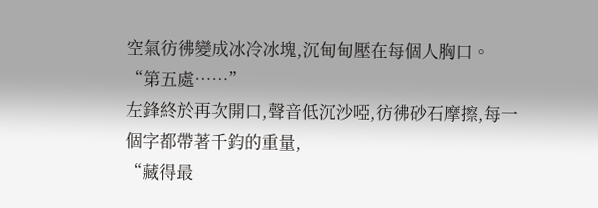空氣彷彿變成冰冷冰塊,沉甸甸壓在每個人胸口。
“第五處……”
左鋒終於再次開口,聲音低沉沙啞,彷彿砂石摩擦,每一個字都帶著千鈞的重量,
“藏得最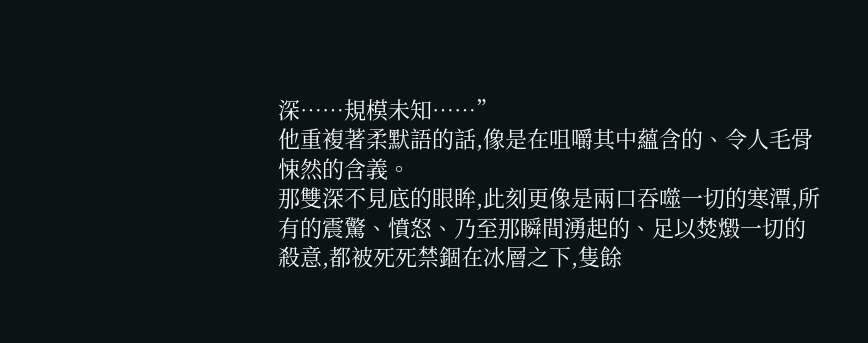深……規模未知……”
他重複著柔默語的話,像是在咀嚼其中蘊含的、令人毛骨悚然的含義。
那雙深不見底的眼眸,此刻更像是兩口吞噬一切的寒潭,所有的震驚、憤怒、乃至那瞬間湧起的、足以焚燬一切的殺意,都被死死禁錮在冰層之下,隻餘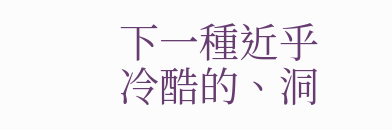下一種近乎冷酷的、洞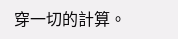穿一切的計算。